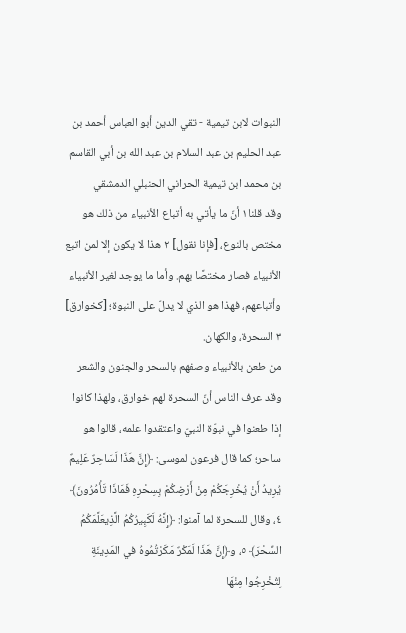النبوات لابن تيمية - تقي الدين أبو العباس أحمد بن عبد الحليم بن عبد السلام بن عبد الله بن أبي القاسم بن محمد ابن تيمية الحراني الحنبلي الدمشقي
وقد قلنا١ أنّ ما يأتي به أتباع الأنبياء من ذلك هو مختص بالنوع، [فإنا نقول] ٢ هذا لا يكون إلا لمن اتبع الأنبياء فصار مختصًا بهم. وأما ما يوجد لغير الأنبياء وأتباعهم، فهذا هو الذي لا يدلّ على النبوة؛ [كخوارق] ٣ السحرة، والكهان.
من طعن بالأنبياء وصفهم بالسحر والجنون والشعر
وقد عرف الناس أنّ السحرة لهم خوارق، ولهذا كانوا إذا طعنوا في نبوّة النبيّ واعتقدوا علمه، قالوا هو ساحر؛ كما قال فرعون لموسى: ﴿إِنَّ هَذَا لَسَاحِرٌ عَلِيمٌ يُرِيدُ أَنْ يُخْرِجَكُمْ مِنْ أَرْضِكُمْ بِسِحْرِهِ فَمَاذَا تَأْمُرُونَ﴾ ٤، وقال للسحرة لما آمنوا: ﴿إِنَّهُ لَكَبِيرُكُمُ الَّذِيعَلَّمَكُمُ السِّحْرَ﴾ ٥، و﴿إِنَّ هَذَا لَمَكْرٌ مَكَرْتُمُوهُ في المَدِينَةِ لِتُخْرِجُوا مِنْهَا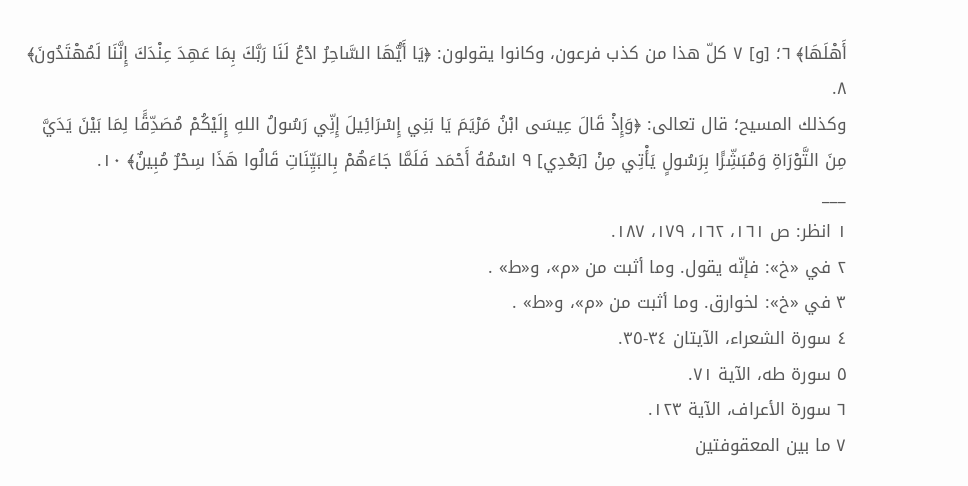أَهْلَهَا﴾ ٦؛ [و] ٧ كلّ هذا من كذب فرعون، وكانوا يقولون: ﴿يَا أَيُّهَا السَّاحِرُ ادْعُ لَنَا رَبَّكَ بِمَا عَهِدَ عِنْدَكَ إِنَّنَا لَمُهْتَدُونَ﴾ ٨.
وكذلك المسيح؛ قال تعالى: ﴿وَإِذْ قَالَ عِيسَى ابْنُ مَرْيَمَ يَا بَنِي إِسْرَائِيلَ إِنِّي رَسُولُ اللهِ إِلَيْكُمْ مُصَدِّقًَا لِمَا بَيْنَ يَدَيَّ مِنَ التَّوْرَاةِ وَمُبَشِّرًَا بِرَسُولٍ يَأْتِي مِنْ [بَعْدِي] ٩ اسْمُهُ أَحْمَد فَلَمَّا جَاءَهُمْ بِالبَيِّنَاتِ قَالُوا هَذَا سِحْرٌ مُبِينٌ﴾ ١٠.
___
١ انظر: ص ١٦١، ١٦٢، ١٧٩، ١٨٧.
٢ في «خ»: فإنّه يقول. وما أثبت من «م»، و«ط» .
٣ في «خ»: لخوارق. وما أثبت من «م»، و«ط» .
٤ سورة الشعراء، الآيتان ٣٤-٣٥.
٥ سورة طه، الآية ٧١.
٦ سورة الأعراف، الآية ١٢٣.
٧ ما بين المعقوفتين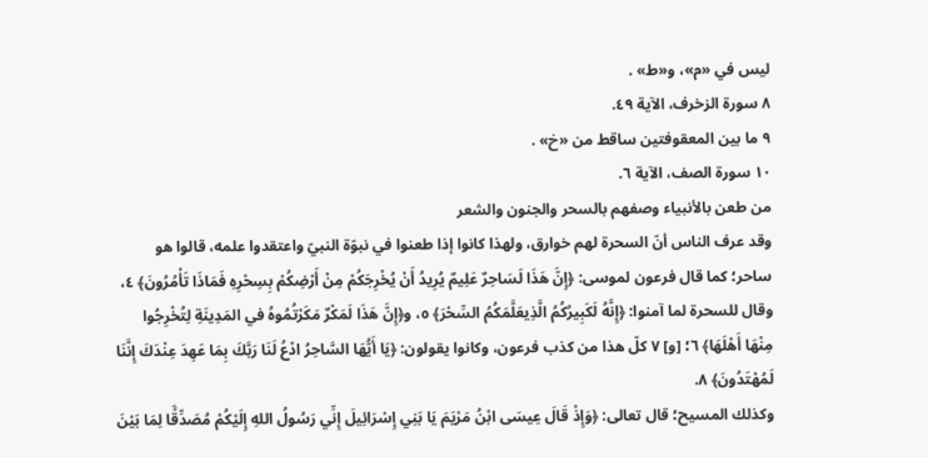ليس في «م»، و«ط» .
٨ سورة الزخرف، الآية ٤٩.
٩ ما بين المعقوفتين ساقط من «خ» .
١٠ سورة الصف، الآية ٦.
من طعن بالأنبياء وصفهم بالسحر والجنون والشعر
وقد عرف الناس أنّ السحرة لهم خوارق، ولهذا كانوا إذا طعنوا في نبوّة النبيّ واعتقدوا علمه، قالوا هو ساحر؛ كما قال فرعون لموسى: ﴿إِنَّ هَذَا لَسَاحِرٌ عَلِيمٌ يُرِيدُ أَنْ يُخْرِجَكُمْ مِنْ أَرْضِكُمْ بِسِحْرِهِ فَمَاذَا تَأْمُرُونَ﴾ ٤، وقال للسحرة لما آمنوا: ﴿إِنَّهُ لَكَبِيرُكُمُ الَّذِيعَلَّمَكُمُ السِّحْرَ﴾ ٥، و﴿إِنَّ هَذَا لَمَكْرٌ مَكَرْتُمُوهُ في المَدِينَةِ لِتُخْرِجُوا مِنْهَا أَهْلَهَا﴾ ٦؛ [و] ٧ كلّ هذا من كذب فرعون، وكانوا يقولون: ﴿يَا أَيُّهَا السَّاحِرُ ادْعُ لَنَا رَبَّكَ بِمَا عَهِدَ عِنْدَكَ إِنَّنَا لَمُهْتَدُونَ﴾ ٨.
وكذلك المسيح؛ قال تعالى: ﴿وَإِذْ قَالَ عِيسَى ابْنُ مَرْيَمَ يَا بَنِي إِسْرَائِيلَ إِنِّي رَسُولُ اللهِ إِلَيْكُمْ مُصَدِّقًَا لِمَا بَيْنَ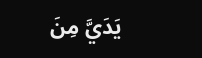يَدَيَّ مِنَ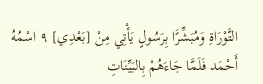التَّوْرَاةِ وَمُبَشِّرًَا بِرَسُولٍ يَأْتِي مِنْ [بَعْدِي] ٩ اسْمُهُ أَحْمَد فَلَمَّا جَاءَهُمْ بِالبَيِّنَاتِ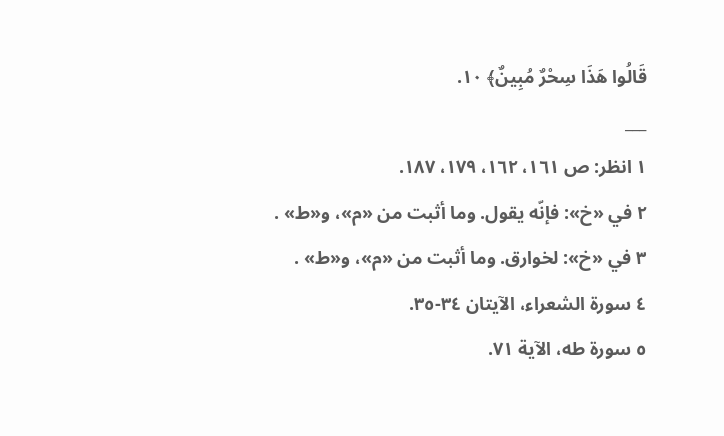قَالُوا هَذَا سِحْرٌ مُبِينٌ﴾ ١٠.
___
١ انظر: ص ١٦١، ١٦٢، ١٧٩، ١٨٧.
٢ في «خ»: فإنّه يقول. وما أثبت من «م»، و«ط» .
٣ في «خ»: لخوارق. وما أثبت من «م»، و«ط» .
٤ سورة الشعراء، الآيتان ٣٤-٣٥.
٥ سورة طه، الآية ٧١.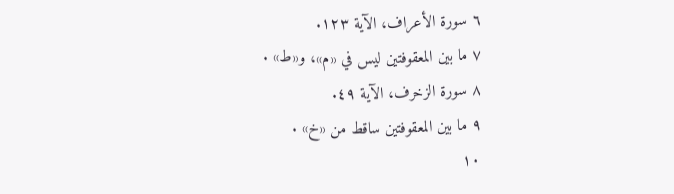٦ سورة الأعراف، الآية ١٢٣.
٧ ما بين المعقوفتين ليس في «م»، و«ط» .
٨ سورة الزخرف، الآية ٤٩.
٩ ما بين المعقوفتين ساقط من «خ» .
١٠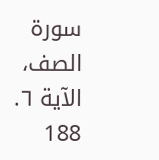سورة الصف، الآية ٦.
188